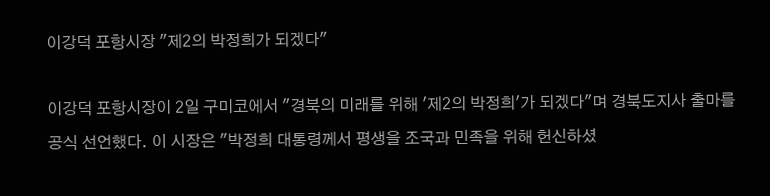이강덕 포항시장 "제2의 박정희가 되겠다"

이강덕 포항시장이 2일 구미코에서 "경북의 미래를 위해 '제2의 박정희'가 되겠다"며 경북도지사 출마를 공식 선언했다. 이 시장은 "박정희 대통령께서 평생을 조국과 민족을 위해 헌신하셨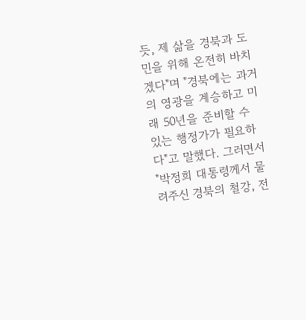듯, 제 삶을 경북과 도민을 위해 온전히 바치겠다"며 "경북에는 과거의 영광을 계승하고 미래 50년을 준비할 수 있는 행정가가 필요하다"고 말했다. 그러면서 "박정희 대통령께서 물려주신 경북의 철강, 전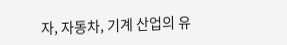자, 자동차, 기계 산업의 유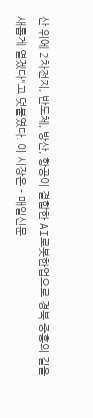산 위에 2차전지, 반도체, 방산, 항공이 결합한 AI로봇한업으로 경북 중흥의 길을 새롭게 열겠다"고 덧붙였다. 이 시장은 - 매일신문